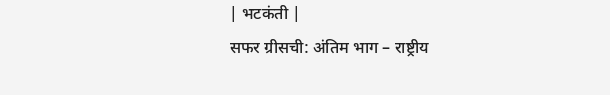| भटकंती |
सफर ग्रीसची: अंतिम भाग – राष्ट्रीय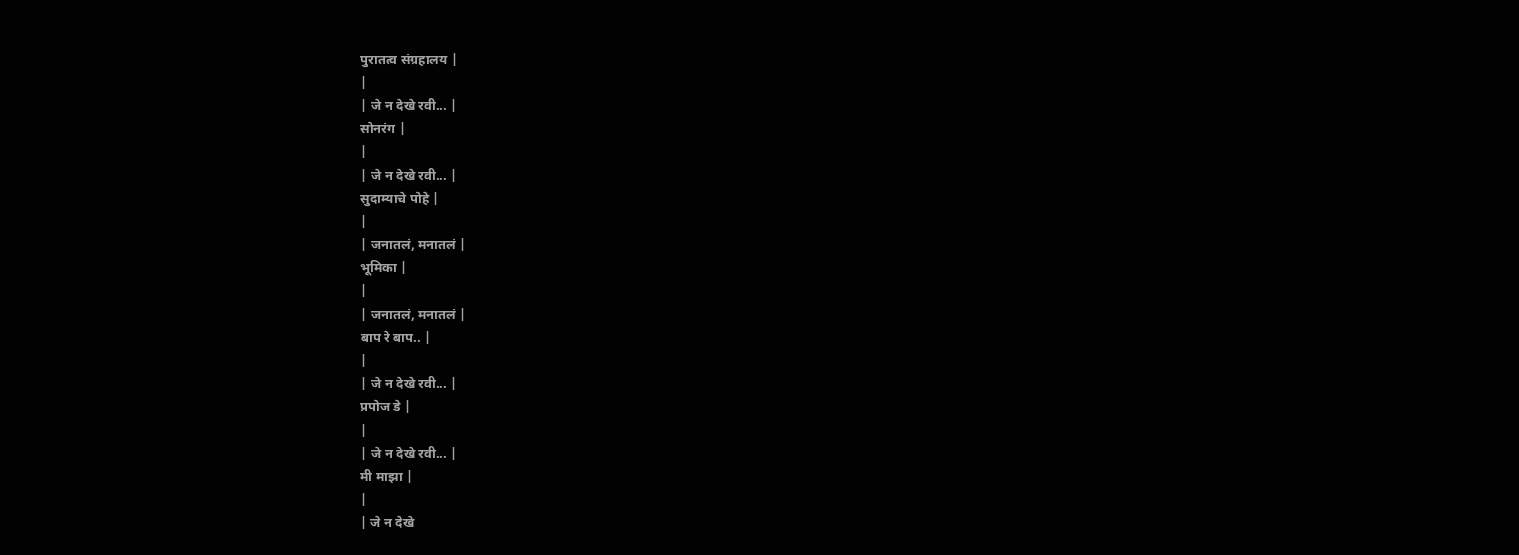पुरातत्व संग्रहालय |
|
| जे न देखे रवी... |
सोनरंग |
|
| जे न देखे रवी... |
सुदाम्याचे पोहे |
|
| जनातलं, मनातलं |
भूमिका |
|
| जनातलं, मनातलं |
बाप रे बाप.. |
|
| जे न देखे रवी... |
प्रपोज डे |
|
| जे न देखे रवी... |
मी माझा |
|
| जे न देखे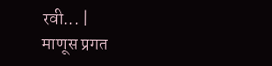रवी... |
माणूस प्रगत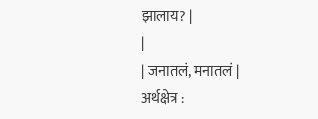झालाय? |
|
| जनातलं, मनातलं |
अर्थक्षेत्र :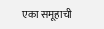एका समूहाची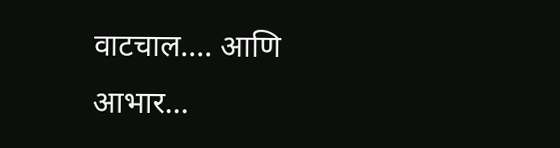वाटचाल.... आणि आभार...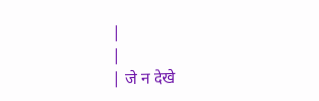|
|
| जे न देखे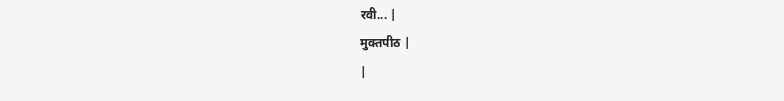रवी... |
मुक्तपीठ |
|